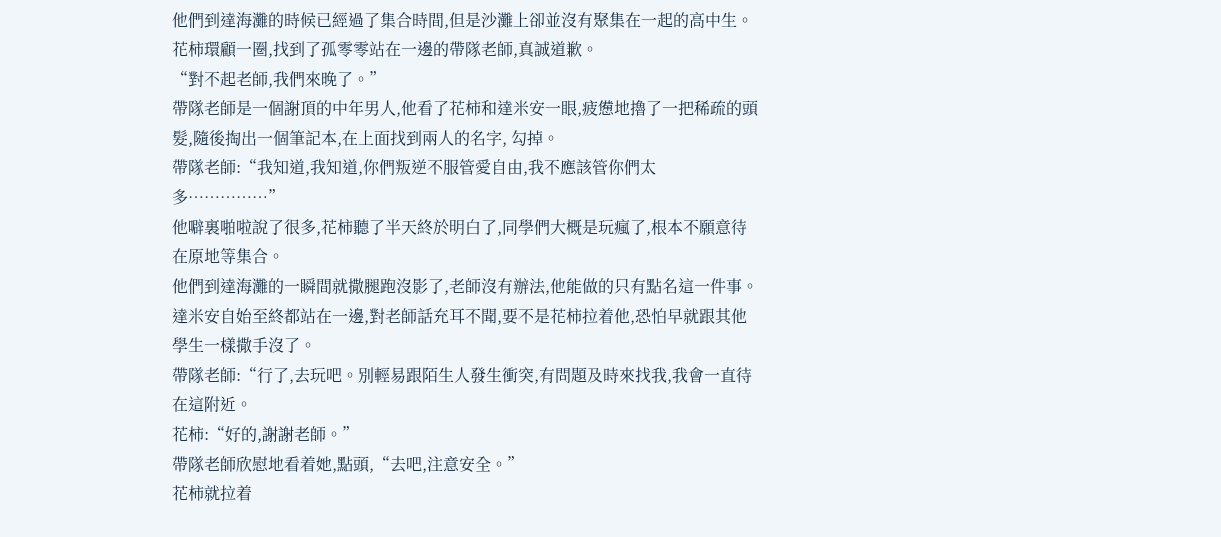他們到達海灘的時候已經過了集合時間,但是沙灘上卻並沒有聚集在一起的高中生。
花柿環顧一圈,找到了孤零零站在一邊的帶隊老師,真誠道歉。
“對不起老師,我們來晚了。”
帶隊老師是一個謝頂的中年男人,他看了花柿和達米安一眼,疲憊地擼了一把稀疏的頭髮,隨後掏出一個筆記本,在上面找到兩人的名字, 勾掉。
帶隊老師:“我知道,我知道,你們叛逆不服管愛自由,我不應該管你們太多……………”
他噼裏啪啦說了很多,花柿聽了半天終於明白了,同學們大概是玩瘋了,根本不願意待在原地等集合。
他們到達海灘的一瞬間就撒腿跑沒影了,老師沒有辦法,他能做的只有點名這一件事。
達米安自始至終都站在一邊,對老師話充耳不聞,要不是花柿拉着他,恐怕早就跟其他學生一樣撒手沒了。
帶隊老師:“行了,去玩吧。別輕易跟陌生人發生衝突,有問題及時來找我,我會一直待在這附近。
花柿:“好的,謝謝老師。”
帶隊老師欣慰地看着她,點頭,“去吧,注意安全。”
花柿就拉着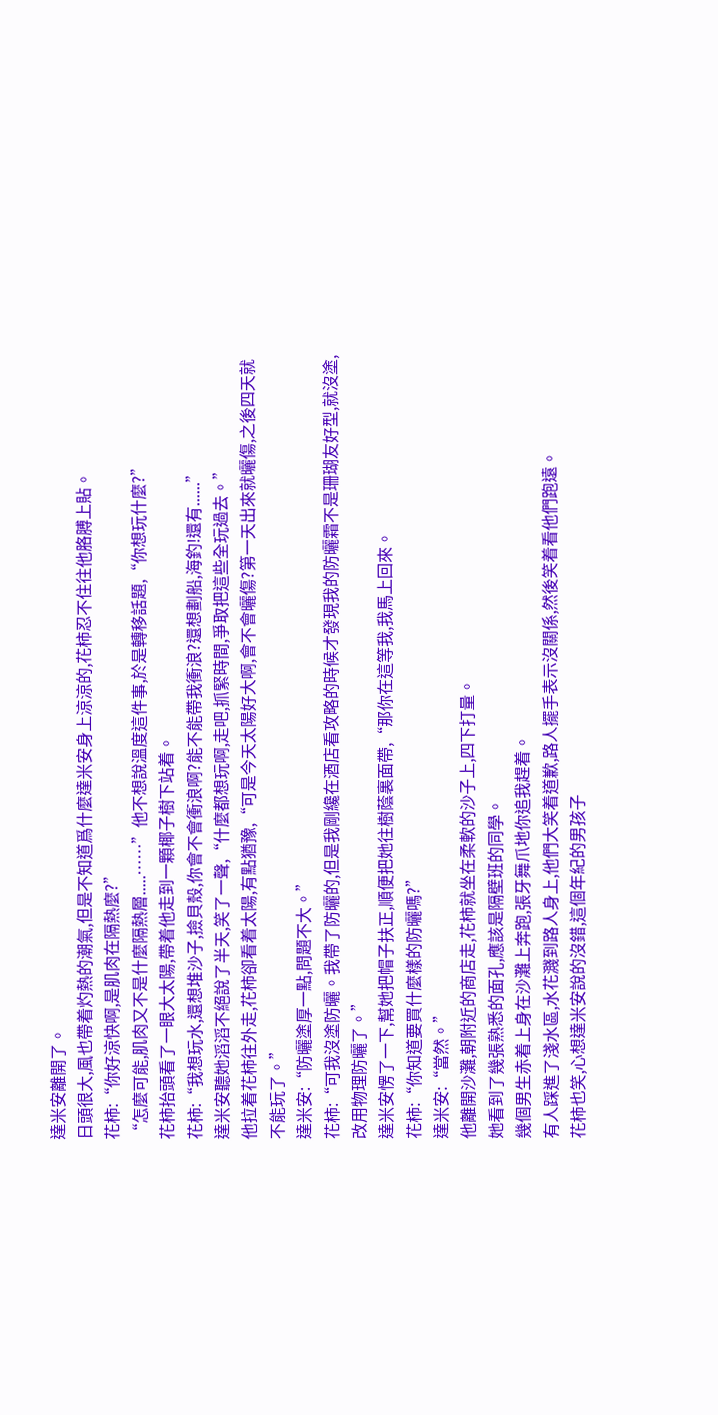達米安離開了。
日頭很大,風也帶着灼熱的潮氣,但是不知道爲什麼達米安身上涼涼的,花柿忍不住往他胳膊上貼。
花柿:“你好涼快啊,是肌肉在隔熱麼?”
“怎麼可能,肌肉又不是什麼隔熱層.....……”他不想說溫度這件事,於是轉移話題,“你想玩什麼?”
花柿抬頭看了一眼大太陽,帶着他走到一顆椰子樹下站着。
花柿:“我想玩水,還想堆沙子,撿貝殼,你會不會衝浪啊?能不能帶我衝浪?還想劃船,海釣!還有......”
達米安聽她滔滔不絕說了半天,笑了一聲,“什麼都想玩啊,走吧,抓緊時間,爭取把這些全玩過去。”
他拉着花柿往外走,花柿卻看着太陽,有點猶豫,“可是今天太陽好大啊,會不會曬傷?第一天出來就曬傷,之後四天就不能玩了。”
達米安:“防曬塗厚一點,問題不大。”
花柿:“可我沒塗防曬。我帶了防曬的,但是我剛纔在酒店看攻略的時候才發現我的防曬霜不是珊瑚友好型,就沒塗,改用物理防曬了。”
達米安愣了一下,幫她把帽子扶正,順便把她往樹蔭裏面帶,“那你在這等我,我馬上回來。
花柿:“你知道要買什麼樣的防曬嗎?”
達米安:“當然。”
他離開沙灘,朝附近的商店走,花柿就坐在柔軟的沙子上,四下打量。
她看到了幾張熟悉的面孔,應該是隔壁班的同學。
幾個男生赤着上身在沙灘上奔跑,張牙舞爪地你追我趕着。
有人踩進了淺水區,水花濺到路人身上,他們大笑着道歉,路人擺手表示沒關係,然後笑着看他們跑遠。
花柿也笑,心想達米安說的沒錯,這個年紀的男孩子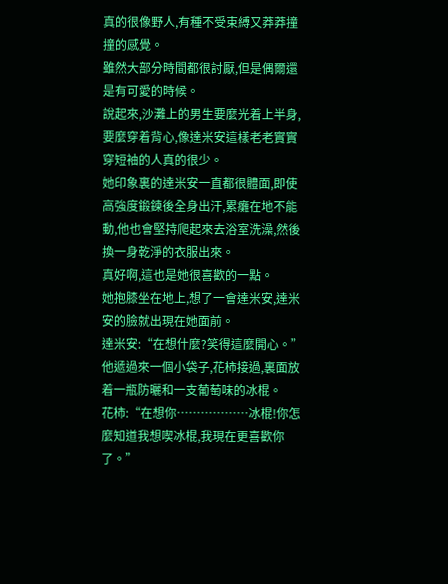真的很像野人,有種不受束縛又莽莽撞撞的感覺。
雖然大部分時間都很討厭,但是偶爾還是有可愛的時候。
說起來,沙灘上的男生要麼光着上半身,要麼穿着背心,像達米安這樣老老實實穿短袖的人真的很少。
她印象裏的達米安一直都很體面,即使高強度鍛鍊後全身出汗,累癱在地不能動,他也會堅持爬起來去浴室洗澡,然後換一身乾淨的衣服出來。
真好啊,這也是她很喜歡的一點。
她抱膝坐在地上,想了一會達米安,達米安的臉就出現在她面前。
達米安:“在想什麼?笑得這麼開心。”
他遞過來一個小袋子,花柿接過,裏面放着一瓶防曬和一支葡萄味的冰棍。
花柿:“在想你………………冰棍!你怎麼知道我想喫冰棍,我現在更喜歡你了。”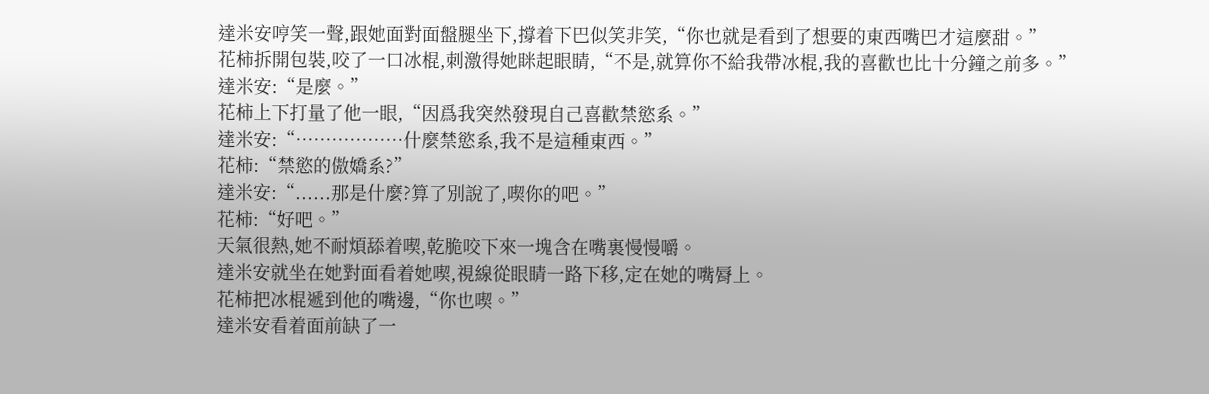達米安哼笑一聲,跟她面對面盤腿坐下,撐着下巴似笑非笑,“你也就是看到了想要的東西嘴巴才這麼甜。”
花柿拆開包裝,咬了一口冰棍,刺激得她眯起眼睛,“不是,就算你不給我帶冰棍,我的喜歡也比十分鐘之前多。”
達米安:“是麼。”
花柿上下打量了他一眼,“因爲我突然發現自己喜歡禁慾系。”
達米安:“………………什麼禁慾系,我不是這種東西。”
花柿:“禁慾的傲嬌系?”
達米安:“......那是什麼?算了別說了,喫你的吧。”
花柿:“好吧。”
天氣很熱,她不耐煩舔着喫,乾脆咬下來一塊含在嘴裏慢慢嚼。
達米安就坐在她對面看着她喫,視線從眼睛一路下移,定在她的嘴脣上。
花柿把冰棍遞到他的嘴邊,“你也喫。”
達米安看着面前缺了一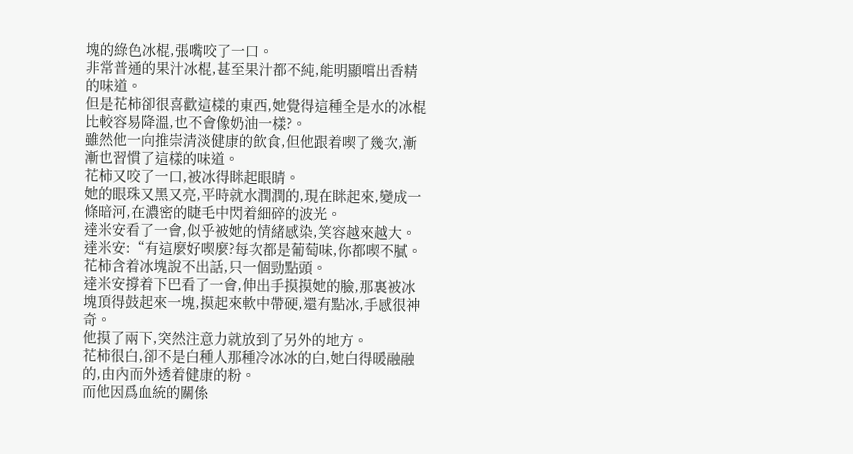塊的綠色冰棍,張嘴咬了一口。
非常普通的果汁冰棍,甚至果汁都不純,能明顯嚐出香精的味道。
但是花柿卻很喜歡這樣的東西,她覺得這種全是水的冰棍比較容易降溫,也不會像奶油一樣?。
雖然他一向推崇清淡健康的飲食,但他跟着喫了幾次,漸漸也習慣了這樣的味道。
花柿又咬了一口,被冰得眯起眼睛。
她的眼珠又黑又亮,平時就水潤潤的,現在眯起來,變成一條暗河,在濃密的睫毛中閃着細碎的波光。
達米安看了一會,似乎被她的情緒感染,笑容越來越大。
達米安:“有這麼好喫麼?每次都是葡萄味,你都喫不膩。
花柿含着冰塊說不出話,只一個勁點頭。
達米安撐着下巴看了一會,伸出手摸摸她的臉,那裏被冰塊頂得鼓起來一塊,摸起來軟中帶硬,還有點冰,手感很神奇。
他摸了兩下,突然注意力就放到了另外的地方。
花柿很白,卻不是白種人那種冷冰冰的白,她白得暖融融的,由內而外透着健康的粉。
而他因爲血統的關係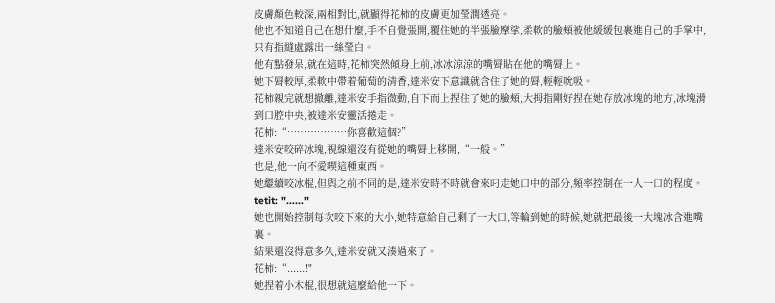皮膚顏色較深,兩相對比,就顯得花柿的皮膚更加瑩潤透亮。
他也不知道自己在想什麼,手不自覺張開,覆住她的半張臉摩挲,柔軟的臉頰被他緩緩包裹進自己的手掌中,只有指縫處露出一絲瑩白。
他有點發呆,就在這時,花柿突然傾身上前,冰冰涼涼的嘴脣貼在他的嘴脣上。
她下脣較厚,柔軟中帶着葡萄的清香,達米安下意識就含住了她的脣,輕輕吮吸。
花柿親完就想撤離,達米安手指微動,自下而上捏住了她的臉頰,大拇指剛好捏在她存放冰塊的地方,冰塊滑到口腔中央,被達米安靈活捲走。
花柿:“………………你喜歡這個?”
達米安咬碎冰塊,視線還沒有從她的嘴脣上移開,“一般。”
也是,他一向不愛喫這種東西。
她繼續咬冰棍,但與之前不同的是,達米安時不時就會來叼走她口中的部分,頻率控制在一人一口的程度。
tetit: "......"
她也開始控制每次咬下來的大小,她特意給自己剩了一大口,等輪到她的時候,她就把最後一大塊冰含進嘴裏。
結果還沒得意多久,達米安就又湊過來了。
花柿:“......!"
她捏着小木棍,很想就這麼給他一下。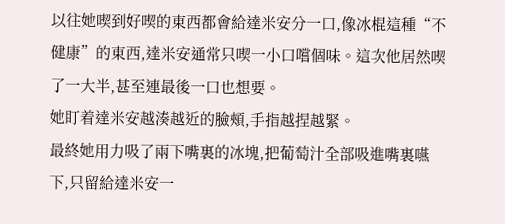以往她喫到好喫的東西都會給達米安分一口,像冰棍這種“不健康”的東西,達米安通常只喫一小口嚐個味。這次他居然喫了一大半,甚至連最後一口也想要。
她盯着達米安越湊越近的臉頰,手指越捏越緊。
最終她用力吸了兩下嘴裏的冰塊,把葡萄汁全部吸進嘴裏嚥下,只留給達米安一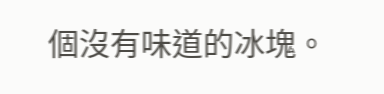個沒有味道的冰塊。